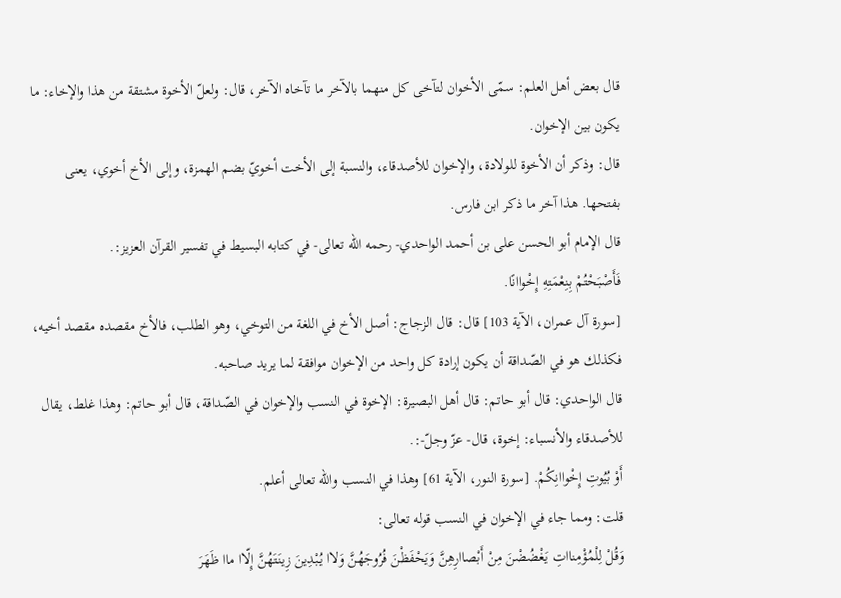قال بعض أهل العلم: سمّى الأخوان لتآخى كل منهما بالآخر ما تآخاه الآخر، قال: ولعلّ الأخوة مشتقة من هذا والإخاء: ما يكون بين الإخوان.
قال: وذكر أن الأخوة للولادة، والإخوان للأصدقاء، والنسبة إلى الأخت أخويّ بضم الهمزة، وإلى الأخ أخوي، يعنى بفتحها. هذا آخر ما ذكر ابن فارس.
قال الإمام أبو الحسن على بن أحمد الواحدي- رحمه الله تعالى- في كتابه البسيط في تفسير القرآن العزيز:.
فَأَصْبَحْتُمْ بِنِعْمَتِهِ إِخْواانًا.
[سورة آل عمران، الآية 103] قال: قال الزجاج: أصل الأخ في اللغة من التوخي، وهو الطلب، فالأخ مقصده مقصد أخيه، فكذلك هو في الصّداقة أن يكون إرادة كل واحد من الإخوان موافقة لما يريد صاحبه.
قال الواحدي: قال أبو حاتم: قال أهل البصيرة: الإخوة في النسب والإخوان في الصّداقة، قال أبو حاتم: وهذا غلط، يقال للأصدقاء والأنسباء: إخوة، قال- عزّ وجلّ-:.
أَوْ بُيُوتِ إِخْواانِكُمْ. [سورة النور، الآية 61] وهذا في النسب والله تعالى أعلم.
قلت: ومما جاء في الإخوان في النسب قوله تعالى:
وَقُلْ لِلْمُؤْمِنااتِ يَغْضُضْنَ مِنْ أَبْصاارِهِنَّ وَيَحْفَظْنَ فُرُوجَهُنَّ وَلاا يُبْدِينَ زِينَتَهُنَّ إِلّاا ماا ظَهَرَ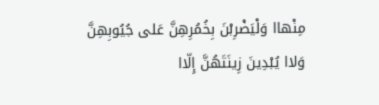مِنْهاا وَلْيَضْرِبْنَ بِخُمُرِهِنَّ عَلى جُيُوبِهِنَّ وَلاا يُبْدِينَ زِينَتَهُنَّ إِلّاا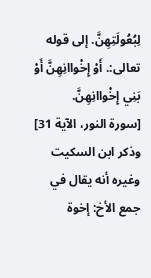لِبُعُولَتِهِنَّ. إلى قوله تعالى:. أَوْ إِخْواانِهِنَّ أَوْ بَنِي إِخْواانِهِنَّ.
[سورة النور، الآية 31] وذكر ابن السكيت وغيره أنه يقال في جمع الأخ: إخوة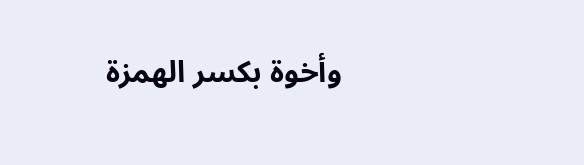وأخوة بكسر الهمزة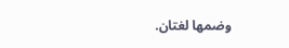وضمها لغتان.